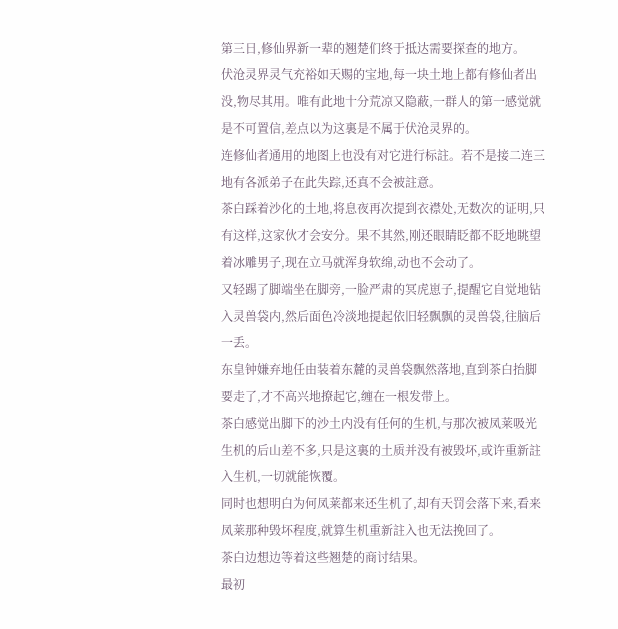第三日,修仙界新一辈的翘楚们终于抵达需要探查的地方。
伏沧灵界灵气充裕如天赐的宝地,每一块土地上都有修仙者出没,物尽其用。唯有此地十分荒凉又隐蔽,一群人的第一感觉就是不可置信,差点以为这裏是不属于伏沧灵界的。
连修仙者通用的地图上也没有对它进行标註。若不是接二连三地有各派弟子在此失踪,还真不会被註意。
茶白踩着沙化的土地,将息夜再次提到衣襟处,无数次的证明,只有这样,这家伙才会安分。果不其然,刚还眼睛眨都不眨地眺望着冰雕男子,现在立马就浑身软绵,动也不会动了。
又轻踢了脚端坐在脚旁,一脸严肃的冥虎崽子,提醒它自觉地钻入灵兽袋内,然后面色冷淡地提起依旧轻飘飘的灵兽袋,往脑后一丢。
东皇钟嫌弃地任由装着东麓的灵兽袋飘然落地,直到茶白抬脚要走了,才不高兴地撩起它,缠在一根发带上。
茶白感觉出脚下的沙土内没有任何的生机,与那次被凤莱吸光生机的后山差不多,只是这裏的土质并没有被毁坏,或许重新註入生机,一切就能恢覆。
同时也想明白为何凤莱都来还生机了,却有天罚会落下来,看来凤莱那种毁坏程度,就算生机重新註入也无法挽回了。
茶白边想边等着这些翘楚的商讨结果。
最初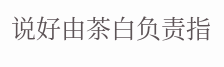说好由茶白负责指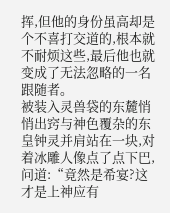挥,但他的身份虽高却是个不喜打交道的,根本就不耐烦这些,最后他也就变成了无法忽略的一名跟随者。
被装入灵兽袋的东麓悄悄出窍与神色覆杂的东皇钟灵并肩站在一块,对着冰雕人像点了点下巴,问道:“竟然是希宴?这才是上神应有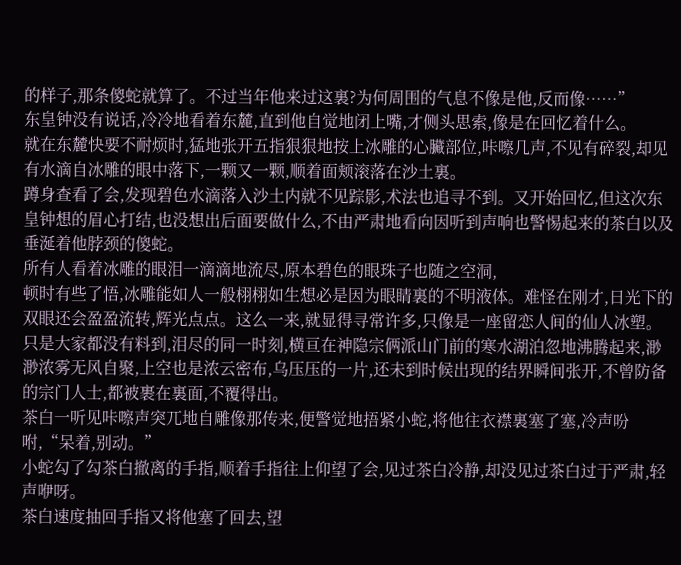的样子,那条傻蛇就算了。不过当年他来过这裏?为何周围的气息不像是他,反而像……”
东皇钟没有说话,冷冷地看着东麓,直到他自觉地闭上嘴,才侧头思索,像是在回忆着什么。
就在东麓快要不耐烦时,猛地张开五指狠狠地按上冰雕的心臟部位,咔嚓几声,不见有碎裂,却见有水滴自冰雕的眼中落下,一颗又一颗,顺着面颊滚落在沙土裏。
蹲身查看了会,发现碧色水滴落入沙土内就不见踪影,术法也追寻不到。又开始回忆,但这次东皇钟想的眉心打结,也没想出后面要做什么,不由严肃地看向因听到声响也警惕起来的茶白以及垂涎着他脖颈的傻蛇。
所有人看着冰雕的眼泪一滴滴地流尽,原本碧色的眼珠子也随之空洞,
顿时有些了悟,冰雕能如人一般栩栩如生想必是因为眼睛裏的不明液体。难怪在刚才,日光下的双眼还会盈盈流转,辉光点点。这么一来,就显得寻常许多,只像是一座留恋人间的仙人冰塑。
只是大家都没有料到,泪尽的同一时刻,横亘在神隐宗俩派山门前的寒水湖泊忽地沸腾起来,渺渺浓雾无风自聚,上空也是浓云密布,乌压压的一片,还未到时候出现的结界瞬间张开,不曾防备的宗门人士,都被裹在裏面,不覆得出。
茶白一听见咔嚓声突兀地自雕像那传来,便警觉地捂紧小蛇,将他往衣襟裏塞了塞,冷声吩咐,“呆着,别动。”
小蛇勾了勾茶白撤离的手指,顺着手指往上仰望了会,见过茶白冷静,却没见过茶白过于严肃,轻声咿呀。
茶白速度抽回手指又将他塞了回去,望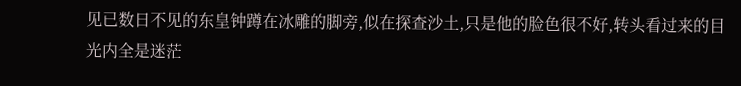见已数日不见的东皇钟蹲在冰雕的脚旁,似在探查沙土,只是他的脸色很不好,转头看过来的目光内全是迷茫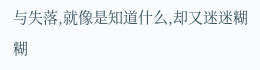与失落,就像是知道什么,却又迷迷糊糊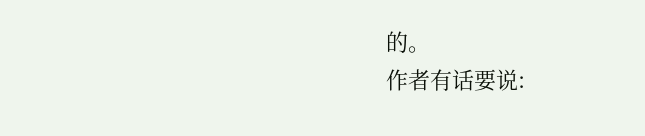的。
作者有话要说: